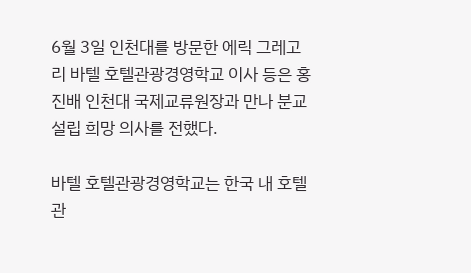6월 3일 인천대를 방문한 에릭 그레고리 바텔 호텔관광경영학교 이사 등은 홍진배 인천대 국제교류원장과 만나 분교 설립 희망 의사를 전했다.

바텔 호텔관광경영학교는 한국 내 호텔 관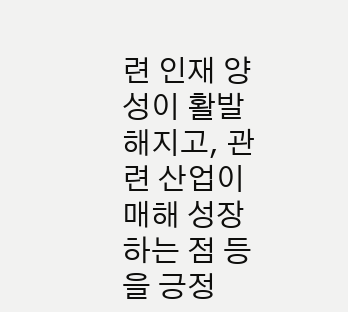련 인재 양성이 활발해지고, 관련 산업이 매해 성장하는 점 등을 긍정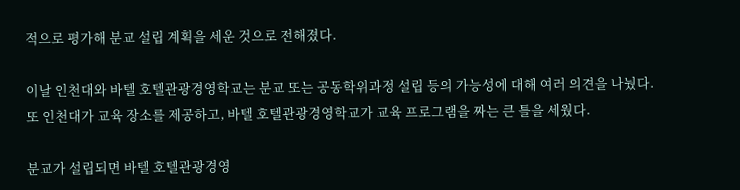적으로 평가해 분교 설립 계획을 세운 것으로 전해졌다.

이날 인천대와 바텔 호텔관광경영학교는 분교 또는 공동학위과정 설립 등의 가능성에 대해 여러 의견을 나눴다. 또 인천대가 교육 장소를 제공하고, 바텔 호텔관광경영학교가 교육 프로그램을 짜는 큰 틀을 세웠다.

분교가 설립되면 바텔 호텔관광경영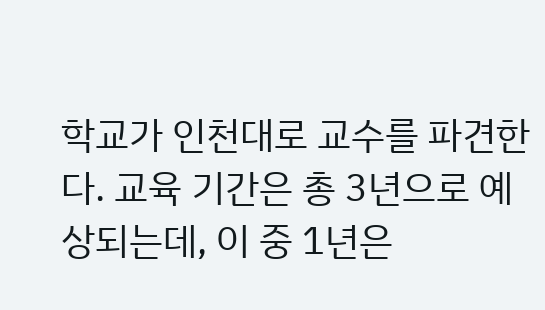학교가 인천대로 교수를 파견한다. 교육 기간은 총 3년으로 예상되는데, 이 중 1년은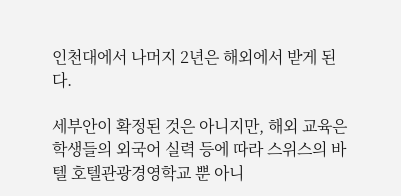인천대에서 나머지 2년은 해외에서 받게 된다.

세부안이 확정된 것은 아니지만, 해외 교육은 학생들의 외국어 실력 등에 따라 스위스의 바텔 호텔관광경영학교 뿐 아니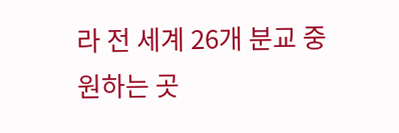라 전 세계 26개 분교 중 원하는 곳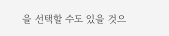을 선택할 수도 있을 것으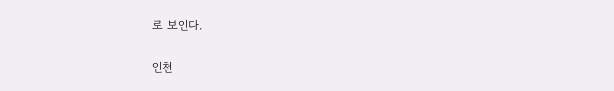로 보인다.

인천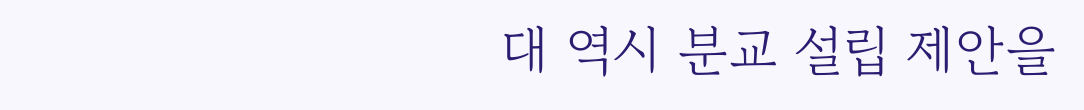대 역시 분교 설립 제안을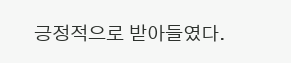긍정적으로 받아들였다.